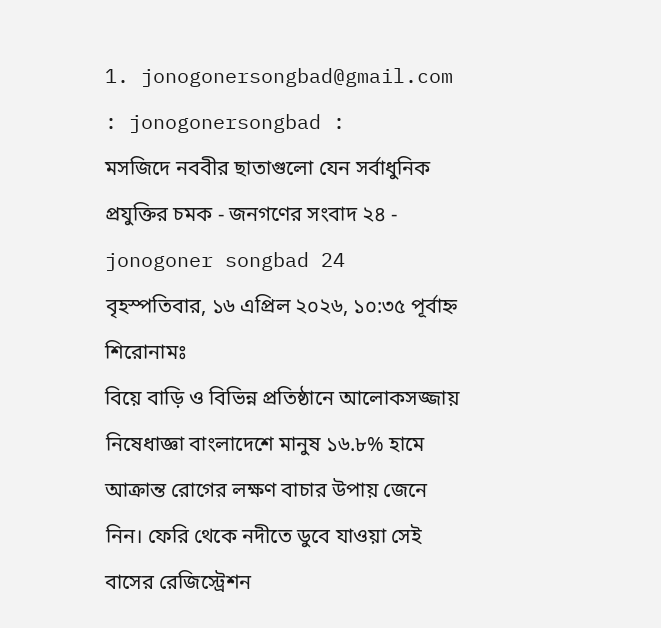1. jonogonersongbad@gmail.com : jonogonersongbad :
মসজিদে নববীর ছাতাগুলো যেন সর্বাধুনিক প্রযুক্তির চমক - জনগণের সংবাদ ২৪ - jonogoner songbad 24
বৃহস্পতিবার, ১৬ এপ্রিল ২০২৬, ১০:৩৫ পূর্বাহ্ন
শিরোনামঃ
বিয়ে বাড়ি ও বিভিন্ন প্রতিষ্ঠানে আলোকসজ্জায় নিষেধাজ্ঞা বাংলাদেশে মানুষ ১৬.৮% হামে আক্রান্ত রোগের লক্ষণ বাচার উপায় জেনে নিন। ফেরি থেকে নদীতে ডুবে যাওয়া সেই বাসের রেজিস্ট্রেশন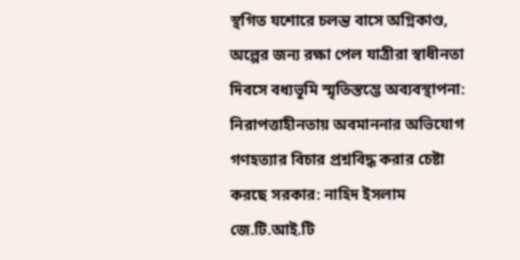স্থগিত যশোরে চলন্ত বাসে অগ্নিকাণ্ড, অল্পের জন্য রক্ষা পেল যাত্রীরা স্বাধীনতা দিবসে বধ্যভূমি স্মৃতিস্তম্ভে অব্যবস্থাপনা: নিরাপত্তাহীনতায় অবমাননার অভিযোগ গণহত্যার বিচার প্রশ্নবিদ্ধ করার চেষ্টা করছে সরকার: নাহিদ ইসলাম জে.টি.আই.টি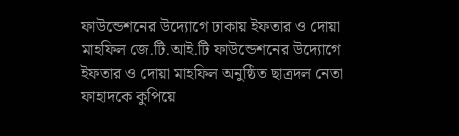ফাউন্ডেশনের উদ্যোগে ঢাকায় ইফতার ও দোয়া মাহফিল জে.টি.আই.টি ফাউন্ডেশনের উদ্যোগে ইফতার ও দোয়া মাহফিল অনুষ্ঠিত ছাত্রদল নেতা ফাহাদকে কুপিয়ে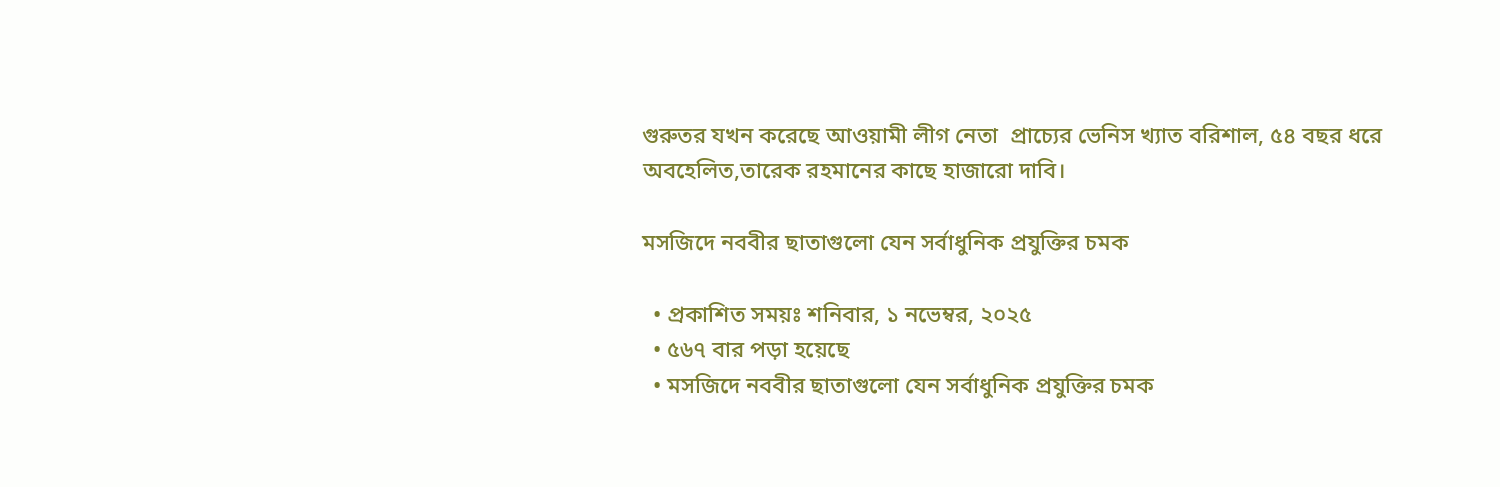গুরুতর যখন করেছে আওয়ামী লীগ নেতা  প্রাচ্যের ভেনিস খ্যাত বরিশাল, ৫৪ বছর ধরে অবহেলিত,তারেক রহমানের কাছে হাজারো দাবি।

মসজিদে নববীর ছাতাগুলো যেন সর্বাধুনিক প্রযুক্তির চমক

  • প্রকাশিত সময়ঃ শনিবার, ১ নভেম্বর, ২০২৫
  • ৫৬৭ বার পড়া হয়েছে
  • মসজিদে নববীর ছাতাগুলো যেন সর্বাধুনিক প্রযুক্তির চমক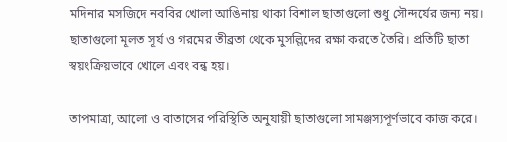মদিনার মসজিদে নববির খোলা আঙিনায় থাকা বিশাল ছাতাগুলো শুধু সৌন্দর্যের জন্য নয়। ছাতাগুলো মূলত সূর্য ও গরমের তীব্রতা থেকে মুসল্লিদের রক্ষা করতে তৈরি। প্রতিটি ছাতা স্বয়ংক্রিয়ভাবে খোলে এবং বন্ধ হয়।

তাপমাত্রা, আলো ও বাতাসের পরিস্থিতি অনুযায়ী ছাতাগুলো সামঞ্জস্যপূর্ণভাবে কাজ করে।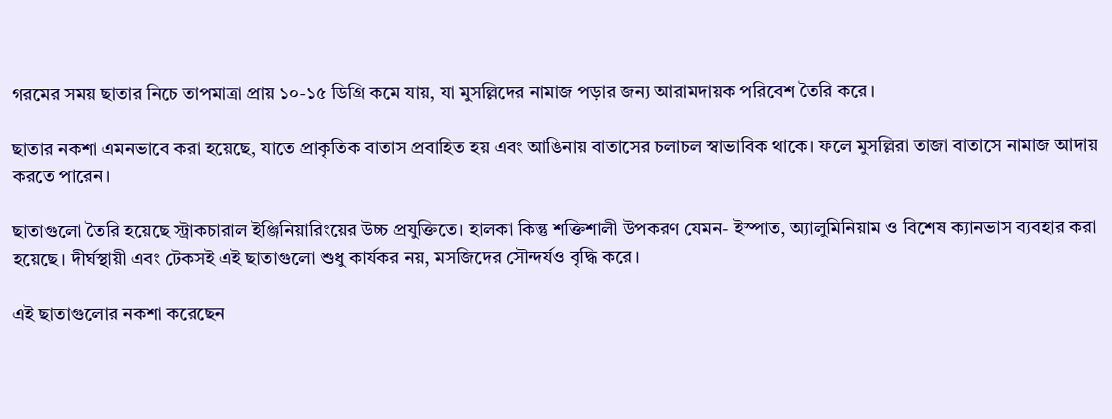গরমের সময় ছাতার নিচে তাপমাত্রা প্রায় ১০-১৫ ডিগ্রি কমে যায়, যা মুসল্লিদের নামাজ পড়ার জন্য আরামদায়ক পরিবেশ তৈরি করে।

ছাতার নকশা এমনভাবে করা হয়েছে, যাতে প্রাকৃতিক বাতাস প্রবাহিত হয় এবং আঙিনায় বাতাসের চলাচল স্বাভাবিক থাকে। ফলে মুসল্লিরা তাজা বাতাসে নামাজ আদায় করতে পারেন।

ছাতাগুলো তৈরি হয়েছে স্ট্রাকচারাল ইঞ্জিনিয়ারিংয়ের উচ্চ প্রযুক্তিতে। হালকা কিন্তু শক্তিশালী উপকরণ যেমন- ইস্পাত, অ্যালুমিনিয়াম ও বিশেষ ক্যানভাস ব্যবহার করা হয়েছে। দীর্ঘস্থায়ী এবং টেকসই এই ছাতাগুলো শুধু কার্যকর নয়, মসজিদের সৌন্দর্যও বৃদ্ধি করে।

এই ছাতাগুলোর নকশা করেছেন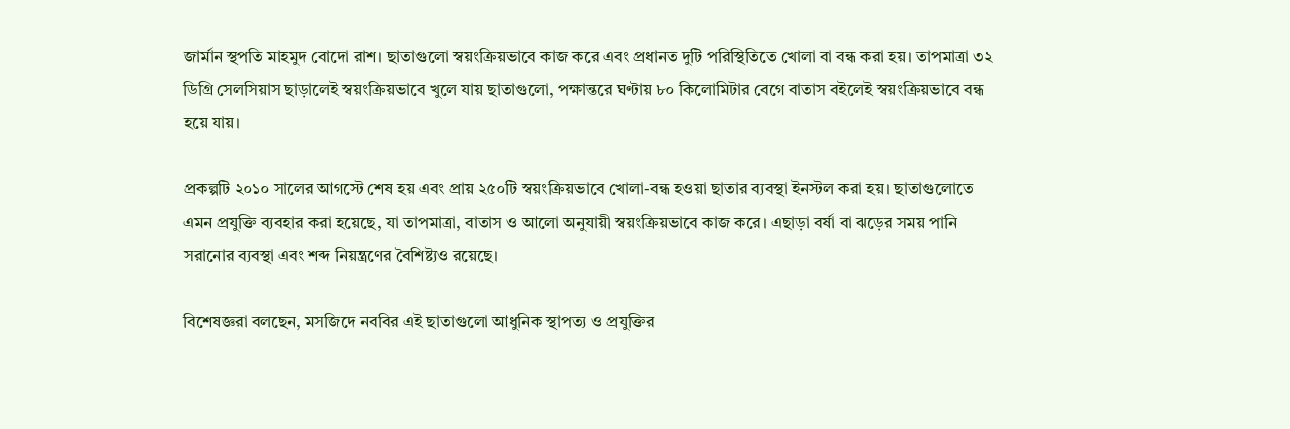জার্মান স্থপতি মাহমুদ বোদো রাশ। ছাতাগুলো স্বয়ংক্রিয়ভাবে কাজ করে এবং প্রধানত দুটি পরিস্থিতিতে খোলা বা বন্ধ করা হয়। তাপমাত্রা ৩২ ডিগ্রি সেলসিয়াস ছাড়ালেই স্বয়ংক্রিয়ভাবে খুলে যায় ছাতাগুলো, পক্ষান্তরে ঘণ্টায় ৮০ কিলোমিটার বেগে বাতাস বইলেই স্বয়ংক্রিয়ভাবে বন্ধ হয়ে যায়।

প্রকল্পটি ২০১০ সালের আগস্টে শেষ হয় এবং প্রায় ২৫০টি স্বয়ংক্রিয়ভাবে খোলা-বন্ধ হওয়া ছাতার ব্যবস্থা ইনস্টল করা হয়। ছাতাগুলোতে এমন প্রযুক্তি ব্যবহার করা হয়েছে, যা তাপমাত্রা, বাতাস ও আলো অনুযায়ী স্বয়ংক্রিয়ভাবে কাজ করে। এছাড়া বর্ষা বা ঝড়ের সময় পানি সরানোর ব্যবস্থা এবং শব্দ নিয়ন্ত্রণের বৈশিষ্ট্যও রয়েছে।

বিশেষজ্ঞরা বলছেন, মসজিদে নববির এই ছাতাগুলো আধুনিক স্থাপত্য ও প্রযুক্তির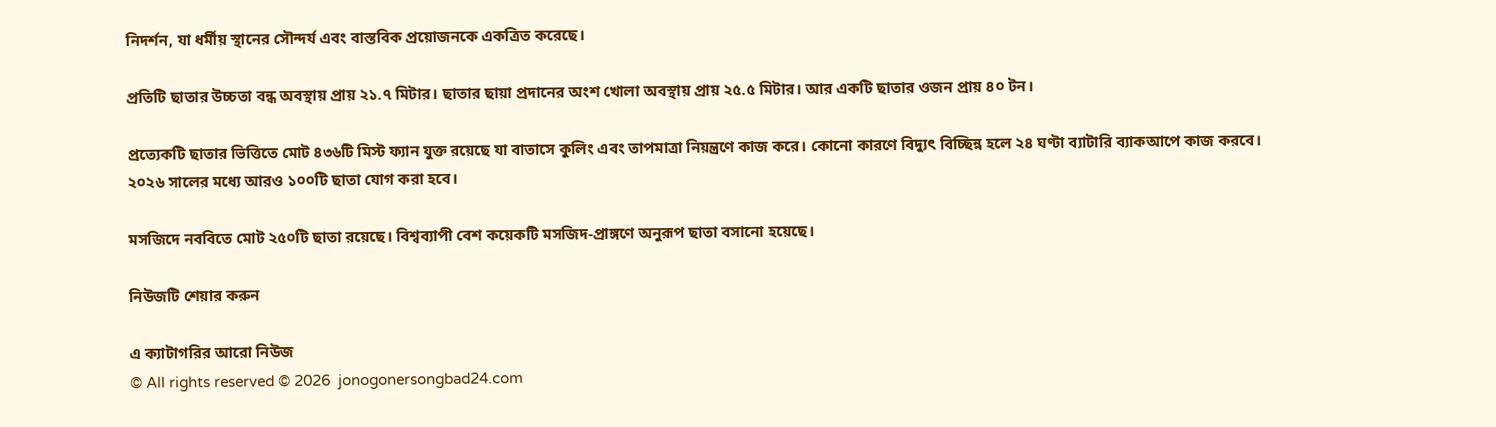নিদর্শন, যা ধর্মীয় স্থানের সৌন্দর্য এবং বাস্তবিক প্রয়োজনকে একত্রিত করেছে।

প্রতিটি ছাতার উচ্চতা বন্ধ অবস্থায় প্রায় ২১.৭ মিটার। ছাতার ছায়া প্রদানের অংশ খোলা অবস্থায় প্রায় ২৫.৫ মিটার। আর একটি ছাতার ওজন প্রায় ৪০ টন।

প্রত্যেকটি ছাতার ভিত্তিতে মোট ৪৩৬টি মিস্ট ফ্যান যুক্ত রয়েছে যা বাতাসে কুলিং এবং তাপমাত্রা নিয়ন্ত্রণে কাজ করে। কোনো কারণে বিদ্যুৎ বিচ্ছিন্ন হলে ২৪ ঘণ্টা ব্যাটারি ব্যাকআপে কাজ করবে। ২০২৬ সালের মধ্যে আরও ১০০টি ছাতা যোগ করা হবে।

মসজিদে নববিতে মোট ২৫০টি ছাতা রয়েছে। বিশ্বব্যাপী বেশ কয়েকটি মসজিদ-প্রাঙ্গণে অনুরূপ ছাতা বসানো হয়েছে।

নিউজটি শেয়ার করুন

এ ক্যাটাগরির আরো নিউজ
© All rights reserved © 2026  jonogonersongbad24.com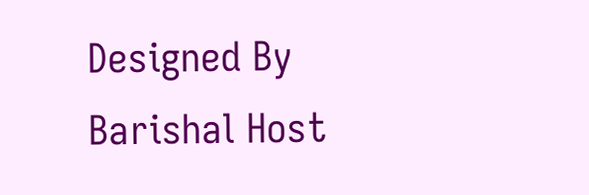Designed By Barishal Host